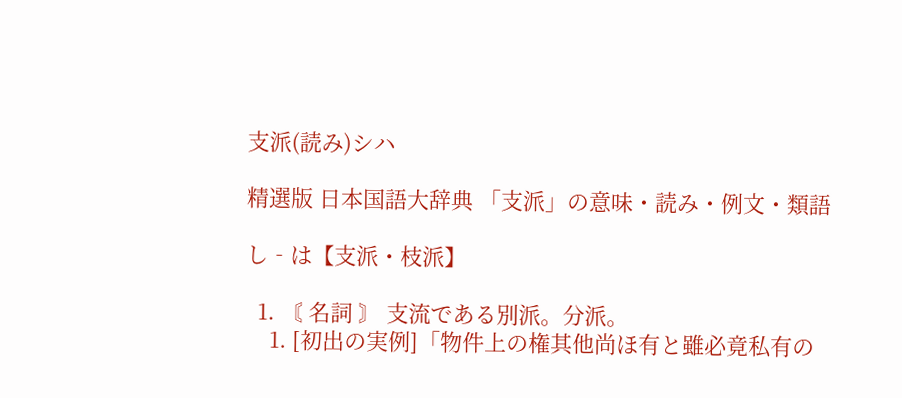支派(読み)シハ

精選版 日本国語大辞典 「支派」の意味・読み・例文・類語

し‐は【支派・枝派】

  1. 〘 名詞 〙 支流である別派。分派。
    1. [初出の実例]「物件上の権其他尚ほ有と雖必竟私有の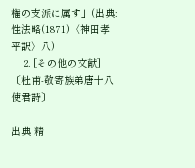権の支派に属す」(出典:性法略(1871)〈神田孝平訳〉八)
    2. [その他の文献]〔杜甫‐敬寄族弟唐十八使君詩〕

出典 精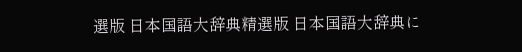選版 日本国語大辞典精選版 日本国語大辞典に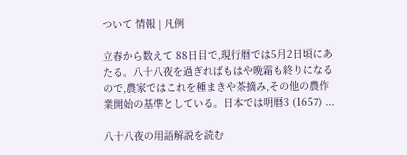ついて 情報 | 凡例

立春から数えて 88日目で,現行暦では5月2日頃にあたる。八十八夜を過ぎればもはや晩霜も終りになるので,農家ではこれを種まきや茶摘み,その他の農作業開始の基準としている。日本では明暦3 (1657) ...

八十八夜の用語解説を読む